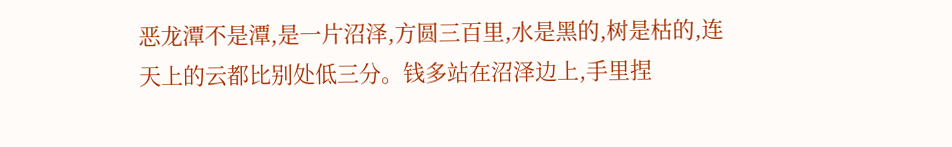恶龙潭不是潭,是一片沼泽,方圆三百里,水是黑的,树是枯的,连天上的云都比别处低三分。钱多站在沼泽边上,手里捏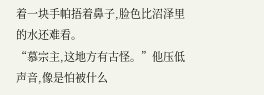着一块手帕捂着鼻子,脸色比沼泽里的水还难看。
“慕宗主,这地方有古怪。”他压低声音,像是怕被什么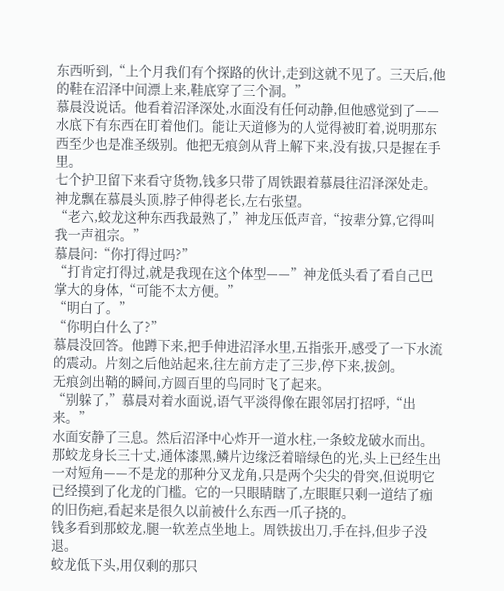东西听到,“上个月我们有个探路的伙计,走到这就不见了。三天后,他的鞋在沼泽中间漂上来,鞋底穿了三个洞。”
慕晨没说话。他看着沼泽深处,水面没有任何动静,但他感觉到了——水底下有东西在盯着他们。能让天道修为的人觉得被盯着,说明那东西至少也是准圣级别。他把无痕剑从背上解下来,没有拔,只是握在手里。
七个护卫留下来看守货物,钱多只带了周铁跟着慕晨往沼泽深处走。神龙飘在慕晨头顶,脖子伸得老长,左右张望。
“老六,蛟龙这种东西我最熟了,”神龙压低声音,“按辈分算,它得叫我一声祖宗。”
慕晨问:“你打得过吗?”
“打肯定打得过,就是我现在这个体型——”神龙低头看了看自己巴掌大的身体,“可能不太方便。”
“明白了。”
“你明白什么了?”
慕晨没回答。他蹲下来,把手伸进沼泽水里,五指张开,感受了一下水流的震动。片刻之后他站起来,往左前方走了三步,停下来,拔剑。
无痕剑出鞘的瞬间,方圆百里的鸟同时飞了起来。
“别躲了,”慕晨对着水面说,语气平淡得像在跟邻居打招呼,“出来。”
水面安静了三息。然后沼泽中心炸开一道水柱,一条蛟龙破水而出。那蛟龙身长三十丈,通体漆黑,鳞片边缘泛着暗绿色的光,头上已经生出一对短角——不是龙的那种分叉龙角,只是两个尖尖的骨突,但说明它已经摸到了化龙的门槛。它的一只眼睛瞎了,左眼眶只剩一道结了痂的旧伤疤,看起来是很久以前被什么东西一爪子挠的。
钱多看到那蛟龙,腿一软差点坐地上。周铁拔出刀,手在抖,但步子没退。
蛟龙低下头,用仅剩的那只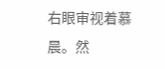右眼审视着慕晨。然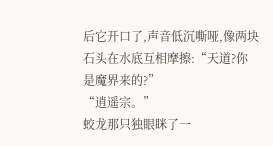后它开口了,声音低沉嘶哑,像两块石头在水底互相摩擦:“天道?你是魔界来的?”
“逍遥宗。”
蛟龙那只独眼眯了一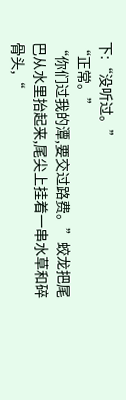下:“没听过。”
“正常。”
“你们过我的潭,要交过路费。”蛟龙把尾巴从水里抬起来,尾尖上挂着一串水草和碎骨头,“